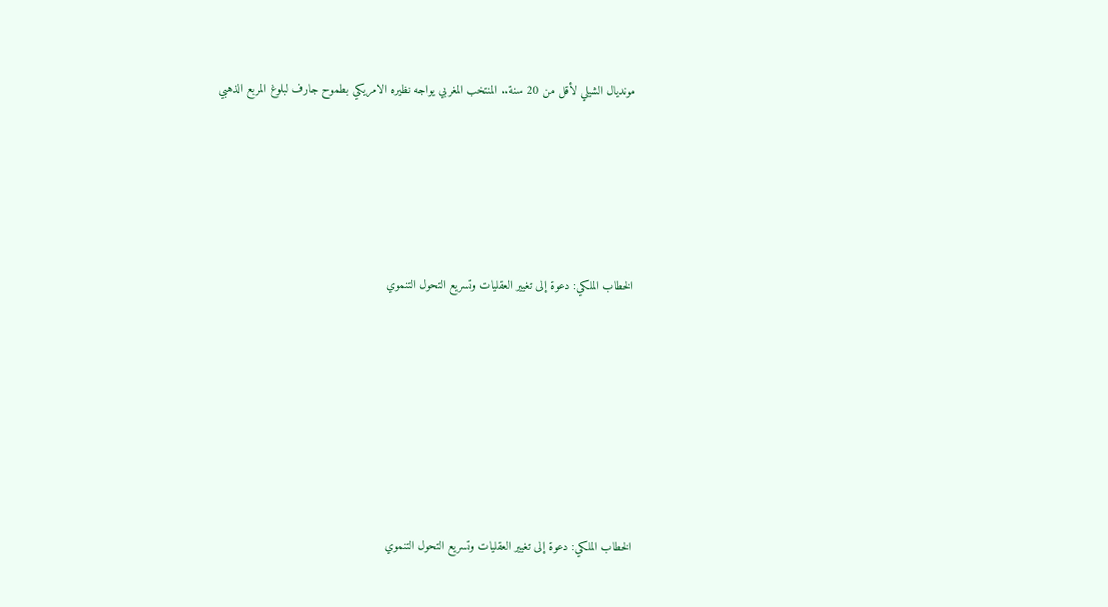مونديال الشيلي لأقل من 20 سنة.. المنتخب المغربي يواجه نظيره الامريكي بطموح جارف لبلوغ المربع الذهبي





الخطاب الملكي: دعوة إلى تغيير العقليات وتسريع التحول التنموي







الخطاب الملكي: دعوة إلى تغيير العقليات وتسريع التحول التنموي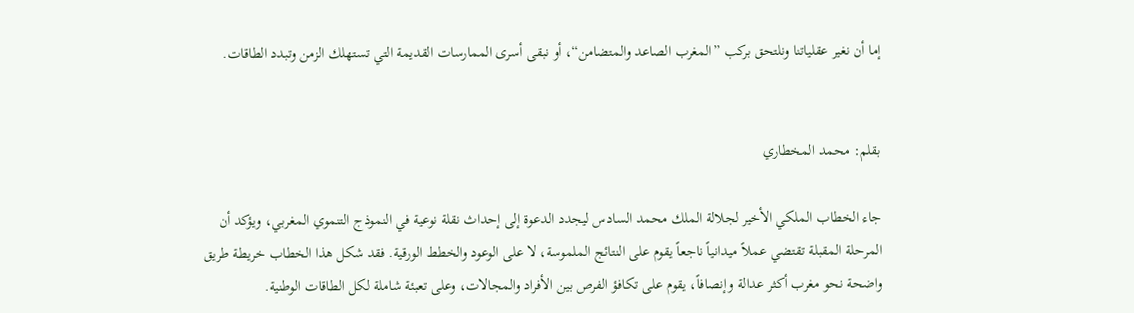إما أن نغير عقلياتنا ونلتحق بركب ”المغرب الصاعد والمتضامن“، أو نبقى أسرى الممارسات القديمة التي تستهلك الزمن وتبدد الطاقات.


بقلم: محمد المخطاري

جاء الخطاب الملكي الأخير لجلالة الملك محمد السادس ليجدد الدعوة إلى إحداث نقلة نوعية في النموذج التنموي المغربي، ويؤكد أن المرحلة المقبلة تقتضي عملاً ميدانياً ناجعاً يقوم على النتائج الملموسة، لا على الوعود والخطط الورقية. فقد شكل هذا الخطاب خريطة طريق واضحة نحو مغرب أكثر عدالة وإنصافاً، يقوم على تكافؤ الفرص بين الأفراد والمجالات، وعلى تعبئة شاملة لكل الطاقات الوطنية.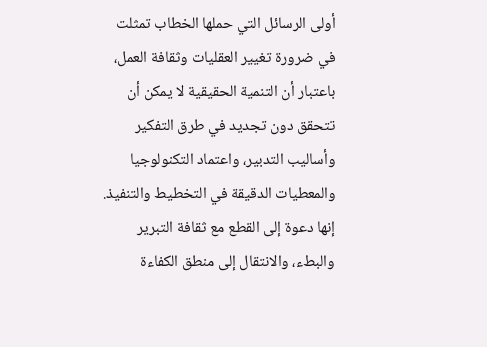أولى الرسائل التي حملها الخطاب تمثلت في ضرورة تغيير العقليات وثقافة العمل، باعتبار أن التنمية الحقيقية لا يمكن أن تتحقق دون تجديد في طرق التفكير وأساليب التدبير، واعتماد التكنولوجيا والمعطيات الدقيقة في التخطيط والتنفيذ. إنها دعوة إلى القطع مع ثقافة التبرير والبطء، والانتقال إلى منطق الكفاءة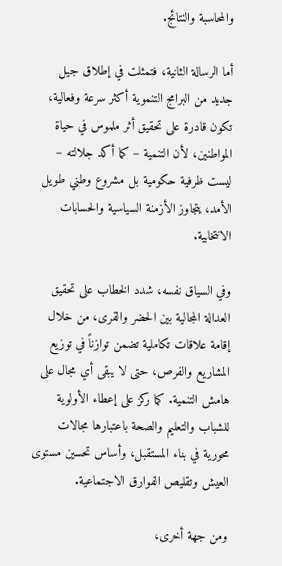والمحاسبة والنتائج.

أما الرسالة الثانية، فتمثلت في إطلاق جيل جديد من البرامج التنموية أكثر سرعة وفعالية، تكون قادرة على تحقيق أثر ملموس في حياة المواطنين، لأن التنمية – كما أكد جلالته – ليست ظرفية حكومية بل مشروع وطني طويل الأمد، يتجاوز الأزمنة السياسية والحسابات الانتخابية.

وفي السياق نفسه، شدد الخطاب على تحقيق العدالة المجالية بين الحضر والقرى، من خلال إقامة علاقات تكاملية تضمن توازناً في توزيع المشاريع والفرص، حتى لا يبقى أي مجال على هامش التنمية. كما ركز على إعطاء الأولوية للشباب والتعليم والصحة باعتبارها مجالات محورية في بناء المستقبل، وأساس تحسين مستوى العيش وتقليص الفوارق الاجتماعية.

ومن جهة أخرى،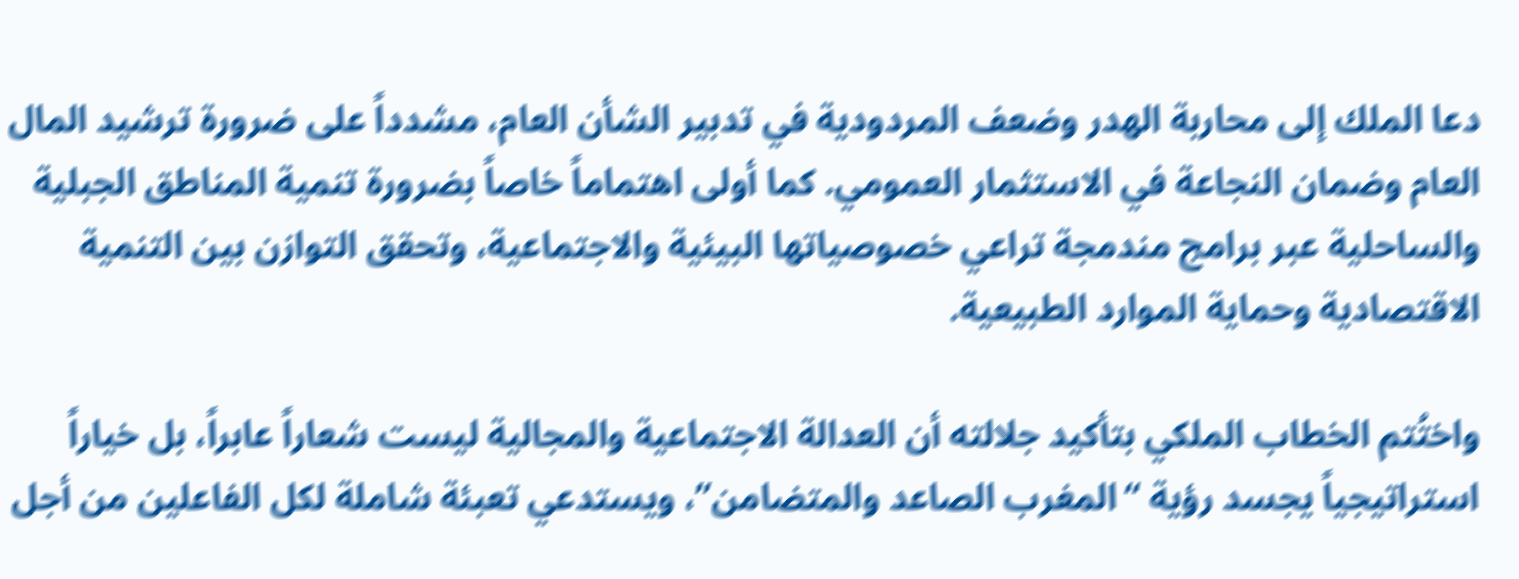دعا الملك إلى محاربة الهدر وضعف المردودية في تدبير الشأن العام، مشدداً على ضرورة ترشيد المال العام وضمان النجاعة في الاستثمار العمومي. كما أولى اهتماماً خاصاً بضرورة تنمية المناطق الجبلية والساحلية عبر برامج مندمجة تراعي خصوصياتها البيئية والاجتماعية، وتحقق التوازن بين التنمية الاقتصادية وحماية الموارد الطبيعية.

واختُتم الخطاب الملكي بتأكيد جلالته أن العدالة الاجتماعية والمجالية ليست شعاراً عابراً، بل خياراً استراتيجياً يجسد رؤية “المغرب الصاعد والمتضامن”، ويستدعي تعبئة شاملة لكل الفاعلين من أجل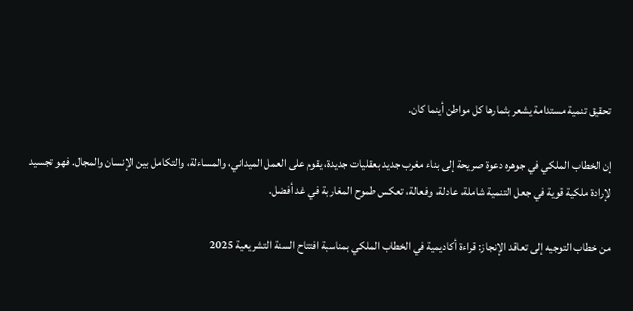تحقيق تنمية مستدامة يشعر بثمارها كل مواطن أينما كان.

إن الخطاب الملكي في جوهره دعوة صريحة إلى بناء مغرب جديد بعقليات جديدة، يقوم على العمل الميداني، والمساءلة، والتكامل بين الإنسان والمجال. فهو تجسيد لإرادة ملكية قوية في جعل التنمية شاملة، عادلة، وفعالة، تعكس طموح المغاربة في غد أفضل.

من خطاب التوجيه إلى تعاقد الإنجاز: قراءة أكاديمية في الخطاب الملكي بمناسبة افتتاح السنة التشريعية 2025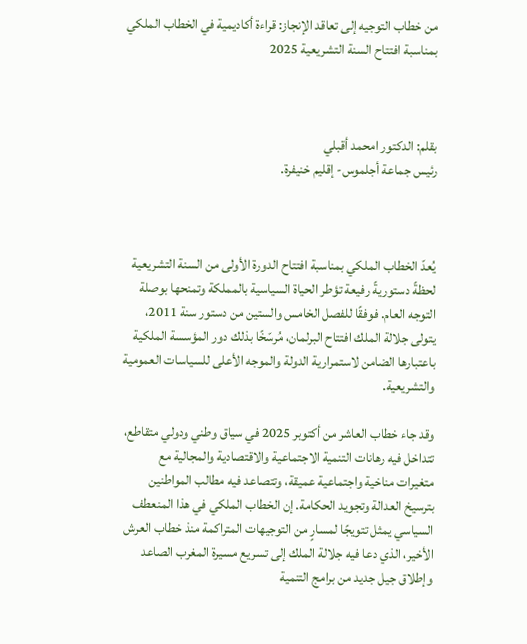من خطاب التوجيه إلى تعاقد الإنجاز: قراءة أكاديمية في الخطاب الملكي بمناسبة افتتاح السنة التشريعية 2025



بقلم: الدكتور امحمد أقبلي
رئيس جماعة أجلموس- إقليم خنيفرة.



يُعدّ الخطاب الملكي بمناسبة افتتاح الدورة الأولى من السنة التشريعية لحظةً دستوريةً رفيعة تؤطر الحياة السياسية بالمملكة وتمنحها بوصلة التوجه العام. فوفقًا للفصل الخامس والستين من دستور سنة 2011، يتولى جلالة الملك افتتاح البرلمان، مُرسّخًا بذلك دور المؤسسة الملكية باعتبارها الضامن لاستمرارية الدولة والموجه الأعلى للسياسات العمومية والتشريعية.

وقد جاء خطاب العاشر من أكتوبر 2025 في سياق وطني ودولي متقاطع، تتداخل فيه رهانات التنمية الاجتماعية والاقتصادية والمجالية مع متغيرات مناخية واجتماعية عميقة، وتتصاعد فيه مطالب المواطنين بترسيخ العدالة وتجويد الحكامة. إن الخطاب الملكي في هذا المنعطف السياسي يمثل تتويجًا لمسارٍ من التوجيهات المتراكمة منذ خطاب العرش الأخير، الذي دعا فيه جلالة الملك إلى تسريع مسيرة المغرب الصاعد وإطلاق جيل جديد من برامج التنمية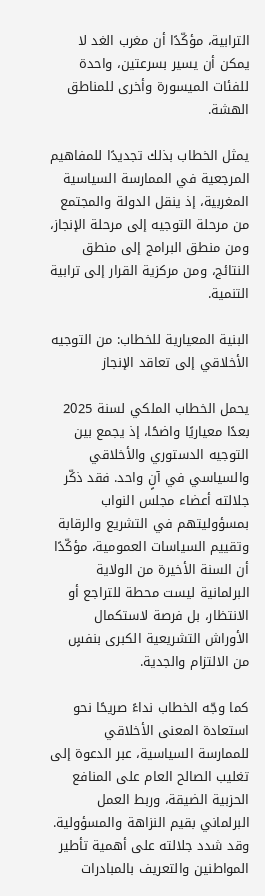الترابية، مؤكّدًا أن مغرب الغد لا يمكن أن يسير بسرعتين، واحدة للفئات الميسورة وأخرى للمناطق الهشة.

يمثل الخطاب بذلك تجديدًا للمفاهيم المرجعية في الممارسة السياسية المغربية، إذ ينقل الدولة والمجتمع من مرحلة التوجيه إلى مرحلة الإنجاز، ومن منطق البرامج إلى منطق النتائج، ومن مركزية القرار إلى ترابية التنمية.

البنية المعيارية للخطاب: من التوجيه الأخلاقي إلى تعاقد الإنجاز

يحمل الخطاب الملكي لسنة 2025 بعدًا معياريًا واضحًا، إذ يجمع بين التوجيه الدستوري والأخلاقي والسياسي في آنٍ واحد. فقد ذكّر جلالته أعضاء مجلس النواب بمسؤوليتهم في التشريع والرقابة وتقييم السياسات العمومية، مؤكّدًا أن السنة الأخيرة من الولاية البرلمانية ليست محطة للتراجع أو الانتظار، بل فرصة لاستكمال الأوراش التشريعية الكبرى بنفسٍ من الالتزام والجدية.

كما وجّه الخطاب نداءً صريحًا نحو استعادة المعنى الأخلاقي للممارسة السياسية، عبر الدعوة إلى تغليب الصالح العام على المنافع الحزبية الضيقة، وربط العمل البرلماني بقيم النزاهة والمسؤولية. وقد شدد جلالته على أهمية تأطير المواطنين والتعريف بالمبادرات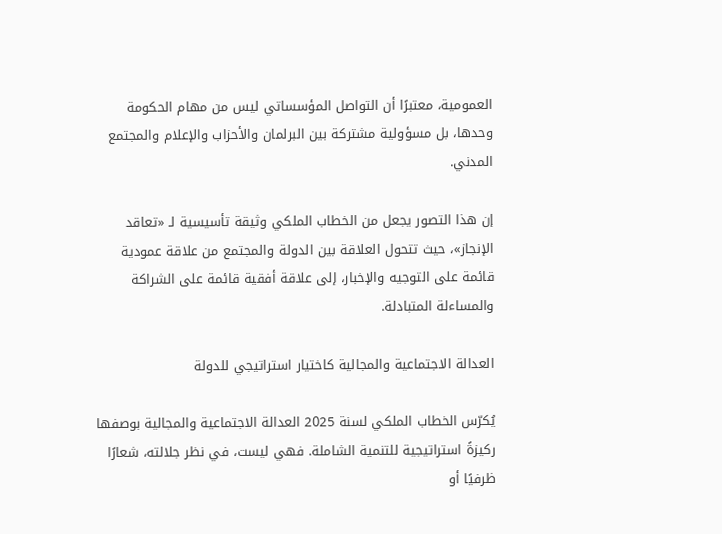العمومية، معتبرًا أن التواصل المؤسساتي ليس من مهام الحكومة وحدها، بل مسؤولية مشتركة بين البرلمان والأحزاب والإعلام والمجتمع المدني.

إن هذا التصور يجعل من الخطاب الملكي وثيقة تأسيسية لـ «تعاقد الإنجاز»، حيث تتحول العلاقة بين الدولة والمجتمع من علاقة عمودية قائمة على التوجيه والإخبار، إلى علاقة أفقية قائمة على الشراكة والمساءلة المتبادلة.

العدالة الاجتماعية والمجالية كاختيار استراتيجي للدولة

يُكرّس الخطاب الملكي لسنة 2025 العدالة الاجتماعية والمجالية بوصفها ركيزةً استراتيجية للتنمية الشاملة. فهي ليست، في نظر جلالته، شعارًا ظرفيًا أو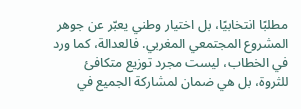مطلبًا انتخابيًا، بل اختيار وطني يعبّر عن جوهر المشروع المجتمعي المغربي. فالعدالة، كما ورد في الخطاب، ليست مجرد توزيع متكافئ للثروة، بل هي ضمان لمشاركة الجميع في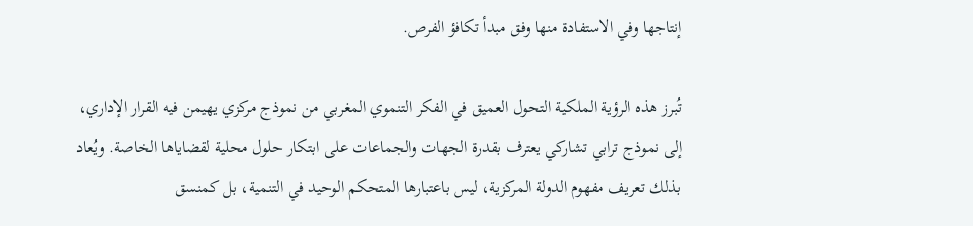إنتاجها وفي الاستفادة منها وفق مبدأ تكافؤ الفرص.

تُبرز هذه الرؤية الملكية التحول العميق في الفكر التنموي المغربي من نموذج مركزي يهيمن فيه القرار الإداري، إلى نموذج ترابي تشاركي يعترف بقدرة الجهات والجماعات على ابتكار حلول محلية لقضاياها الخاصة. ويُعاد بذلك تعريف مفهوم الدولة المركزية، ليس باعتبارها المتحكم الوحيد في التنمية، بل كمنسق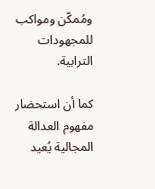ومُمكّن ومواكب للمجهودات الترابية.

كما أن استحضار مفهوم العدالة المجالية يُعيد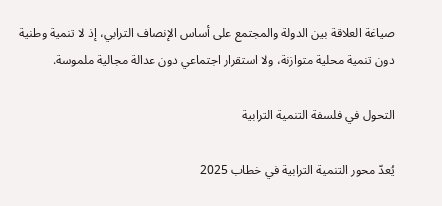صياغة العلاقة بين الدولة والمجتمع على أساس الإنصاف الترابي، إذ لا تنمية وطنية دون تنمية محلية متوازنة، ولا استقرار اجتماعي دون عدالة مجالية ملموسة.

التحول في فلسفة التنمية الترابية

يُعدّ محور التنمية الترابية في خطاب 2025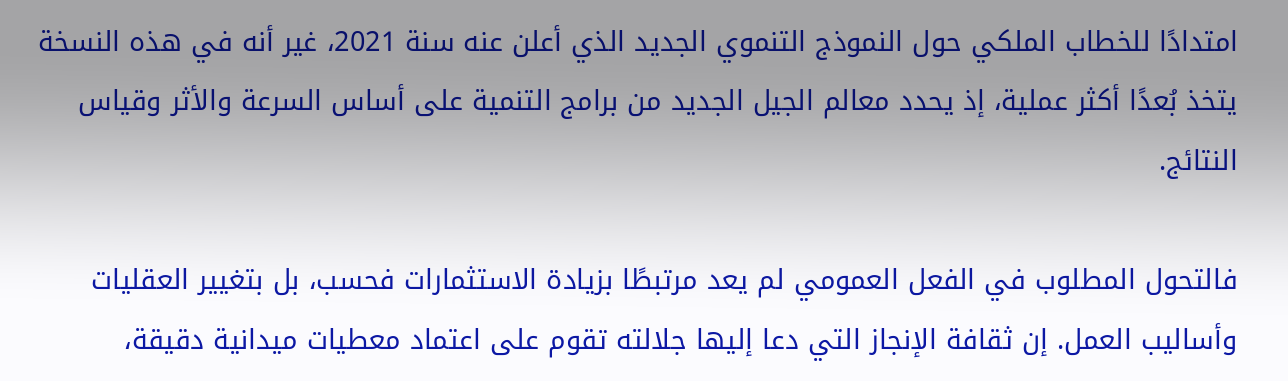امتدادًا للخطاب الملكي حول النموذج التنموي الجديد الذي أعلن عنه سنة 2021، غير أنه في هذه النسخة يتخذ بُعدًا أكثر عملية، إذ يحدد معالم الجيل الجديد من برامج التنمية على أساس السرعة والأثر وقياس النتائج.

فالتحول المطلوب في الفعل العمومي لم يعد مرتبطًا بزيادة الاستثمارات فحسب، بل بتغيير العقليات وأساليب العمل. إن ثقافة الإنجاز التي دعا إليها جلالته تقوم على اعتماد معطيات ميدانية دقيقة،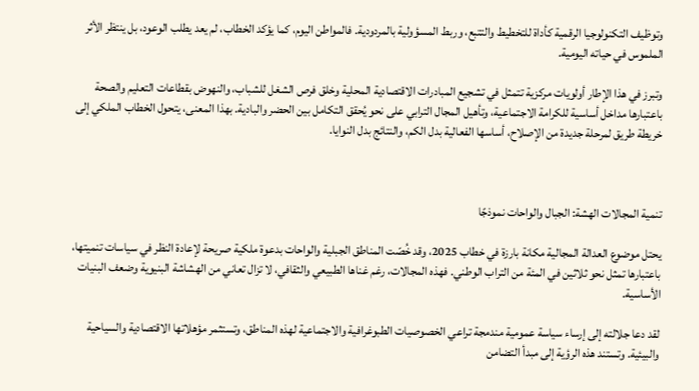وتوظيف التكنولوجيا الرقمية كأداة للتخطيط والتتبع، وربط المسؤولية بالمردودية. فالمواطن اليوم، كما يؤكد الخطاب، لم يعد يطلب الوعود، بل ينتظر الأثر الملموس في حياته اليومية.

وتبرز في هذا الإطار أولويات مركزية تتمثل في تشجيع المبادرات الاقتصادية المحلية وخلق فرص الشغل للشباب، والنهوض بقطاعات التعليم والصحة باعتبارها مداخل أساسية للكرامة الاجتماعية، وتأهيل المجال الترابي على نحو يُحقق التكامل بين الحضر والبادية. بهذا المعنى، يتحول الخطاب الملكي إلى خريطة طريق لمرحلة جديدة من الإصلاح، أساسها الفعالية بدل الكم، والنتائج بدل النوايا.



تنمية المجالات الهشة: الجبال والواحات نموذجًا

يحتل موضوع العدالة المجالية مكانة بارزة في خطاب 2025، وقد خُصّت المناطق الجبلية والواحات بدعوة ملكية صريحة لإعادة النظر في سياسات تنميتها، باعتبارها تمثل نحو ثلاثين في المئة من التراب الوطني. فهذه المجالات، رغم غناها الطبيعي والثقافي، لا تزال تعاني من الهشاشة البنيوية وضعف البنيات الأساسية.

لقد دعا جلالته إلى إرساء سياسة عمومية مندمجة تراعي الخصوصيات الطبوغرافية والاجتماعية لهذه المناطق، وتستثمر مؤهلاتها الاقتصادية والسياحية والبيئية. وتستند هذه الرؤية إلى مبدأ التضامن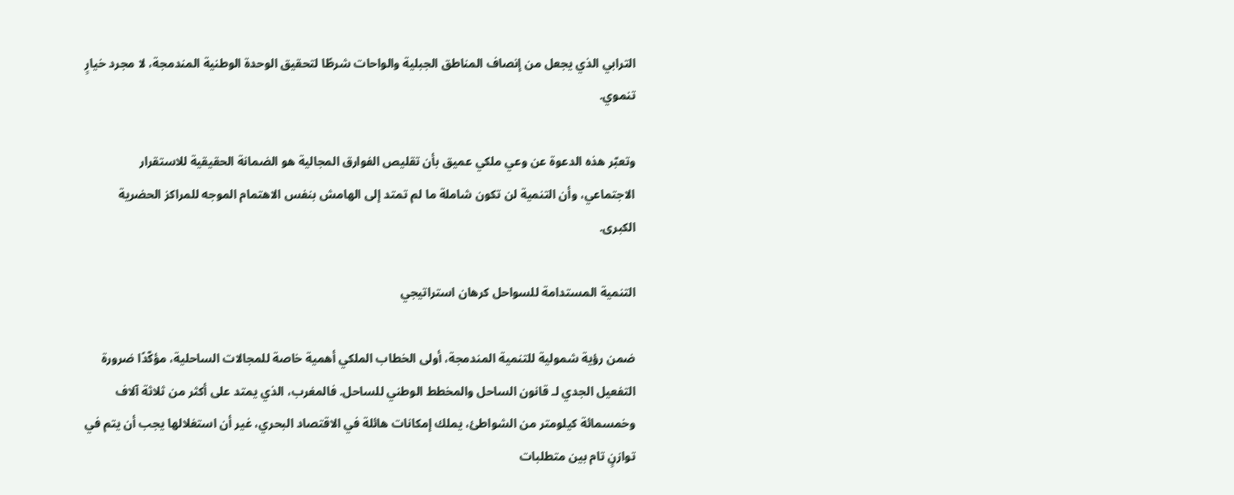الترابي الذي يجعل من إنصاف المناطق الجبلية والواحات شرطًا لتحقيق الوحدة الوطنية المندمجة، لا مجرد خيارٍ تنموي.

وتعبّر هذه الدعوة عن وعي ملكي عميق بأن تقليص الفوارق المجالية هو الضمانة الحقيقية للاستقرار الاجتماعي، وأن التنمية لن تكون شاملة ما لم تمتد إلى الهامش بنفس الاهتمام الموجه للمراكز الحضرية الكبرى.

التنمية المستدامة للسواحل كرهان استراتيجي

ضمن رؤية شمولية للتنمية المندمجة، أولى الخطاب الملكي أهمية خاصة للمجالات الساحلية، مؤكّدًا ضرورة التفعيل الجدي لـ قانون الساحل والمخطط الوطني للساحل. فالمغرب، الذي يمتد على أكثر من ثلاثة آلاف وخمسمائة كيلومتر من الشواطئ، يملك إمكانات هائلة في الاقتصاد البحري، غير أن استغلالها يجب أن يتم في توازنٍ تام بين متطلبات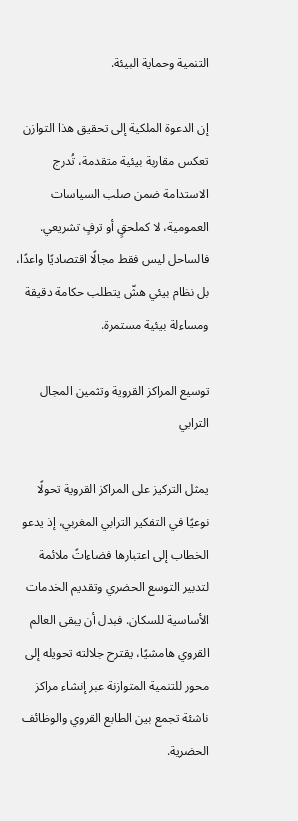التنمية وحماية البيئة.

إن الدعوة الملكية إلى تحقيق هذا التوازن تعكس مقاربة بيئية متقدمة، تُدرج الاستدامة ضمن صلب السياسات العمومية، لا كملحقٍ أو ترفٍ تشريعي. فالساحل ليس فقط مجالًا اقتصاديًا واعدًا، بل نظام بيئي هشّ يتطلب حكامة دقيقة ومساءلة بيئية مستمرة.

توسيع المراكز القروية وتثمين المجال الترابي

يمثل التركيز على المراكز القروية تحولًا نوعيًا في التفكير الترابي المغربي، إذ يدعو الخطاب إلى اعتبارها فضاءاتً ملائمة لتدبير التوسع الحضري وتقديم الخدمات الأساسية للسكان. فبدل أن يبقى العالم القروي هامشيًا، يقترح جلالته تحويله إلى محور للتنمية المتوازنة عبر إنشاء مراكز ناشئة تجمع بين الطابع القروي والوظائف الحضرية.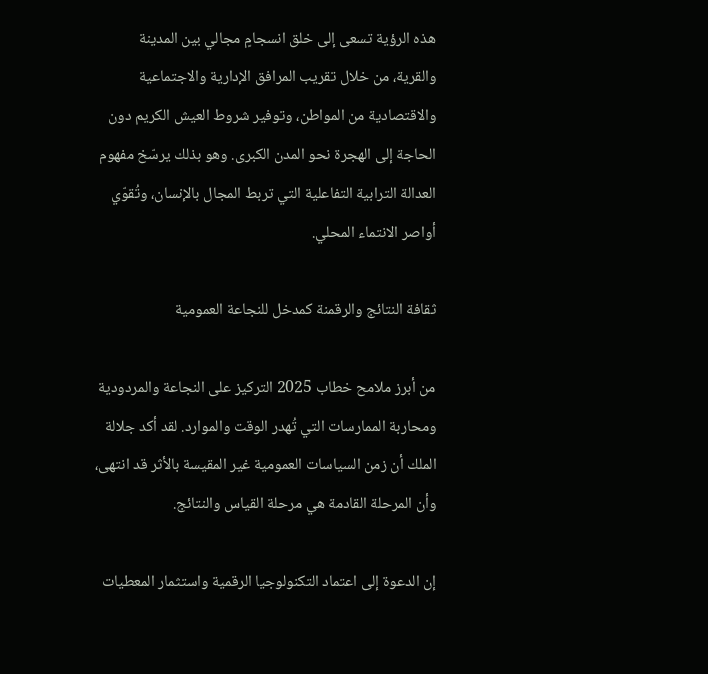هذه الرؤية تسعى إلى خلق انسجامٍ مجالي بين المدينة والقرية، من خلال تقريب المرافق الإدارية والاجتماعية والاقتصادية من المواطن، وتوفير شروط العيش الكريم دون الحاجة إلى الهجرة نحو المدن الكبرى. وهو بذلك يرسّخ مفهوم العدالة الترابية التفاعلية التي تربط المجال بالإنسان، وتُقوّي أواصر الانتماء المحلي.

ثقافة النتائج والرقمنة كمدخل للنجاعة العمومية

من أبرز ملامح خطاب 2025 التركيز على النجاعة والمردودية ومحاربة الممارسات التي تُهدر الوقت والموارد. لقد أكد جلالة الملك أن زمن السياسات العمومية غير المقيسة بالأثر قد انتهى، وأن المرحلة القادمة هي مرحلة القياس والنتائج.

إن الدعوة إلى اعتماد التكنولوجيا الرقمية واستثمار المعطيات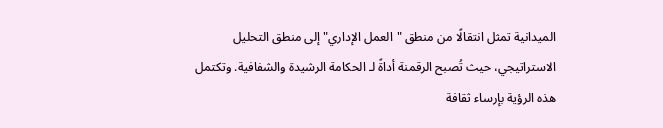الميدانية تمثل انتقالًا من منطق "العمل الإداري" إلى منطق التحليل الاستراتيجي، حيث تُصبح الرقمنة أداةً لـ الحكامة الرشيدة والشفافية. وتكتمل هذه الرؤية بإرساء ثقافة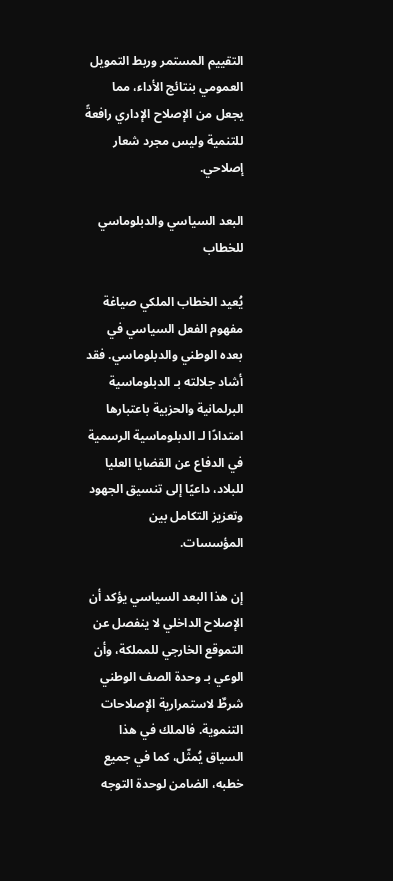التقييم المستمر وربط التمويل العمومي بنتائج الأداء، مما يجعل من الإصلاح الإداري رافعةً للتنمية وليس مجرد شعار إصلاحي.

البعد السياسي والدبلوماسي للخطاب

يُعيد الخطاب الملكي صياغة مفهوم الفعل السياسي في بعده الوطني والدبلوماسي. فقد أشاد جلالته بـ الدبلوماسية البرلمانية والحزبية باعتبارها امتدادًا لـ الدبلوماسية الرسمية في الدفاع عن القضايا العليا للبلاد، داعيًا إلى تنسيق الجهود وتعزيز التكامل بين المؤسسات.

إن هذا البعد السياسي يؤكد أن الإصلاح الداخلي لا ينفصل عن التموقع الخارجي للمملكة، وأن الوعي بـ وحدة الصف الوطني شرطٌ لاستمرارية الإصلاحات التنموية. فالملك في هذا السياق يُمثّل، كما في جميع خطبه، الضامن لوحدة التوجه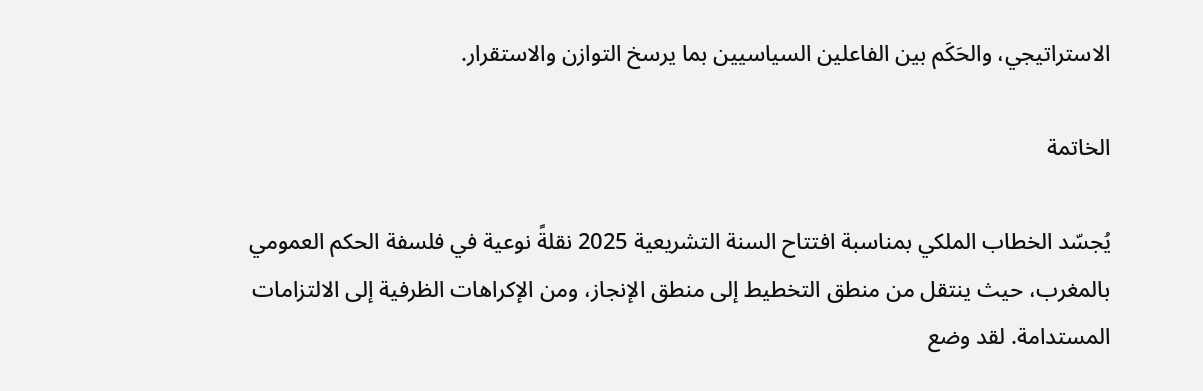الاستراتيجي، والحَكَم بين الفاعلين السياسيين بما يرسخ التوازن والاستقرار.

الخاتمة

يُجسّد الخطاب الملكي بمناسبة افتتاح السنة التشريعية 2025 نقلةً نوعية في فلسفة الحكم العمومي بالمغرب، حيث ينتقل من منطق التخطيط إلى منطق الإنجاز، ومن الإكراهات الظرفية إلى الالتزامات المستدامة. لقد وضع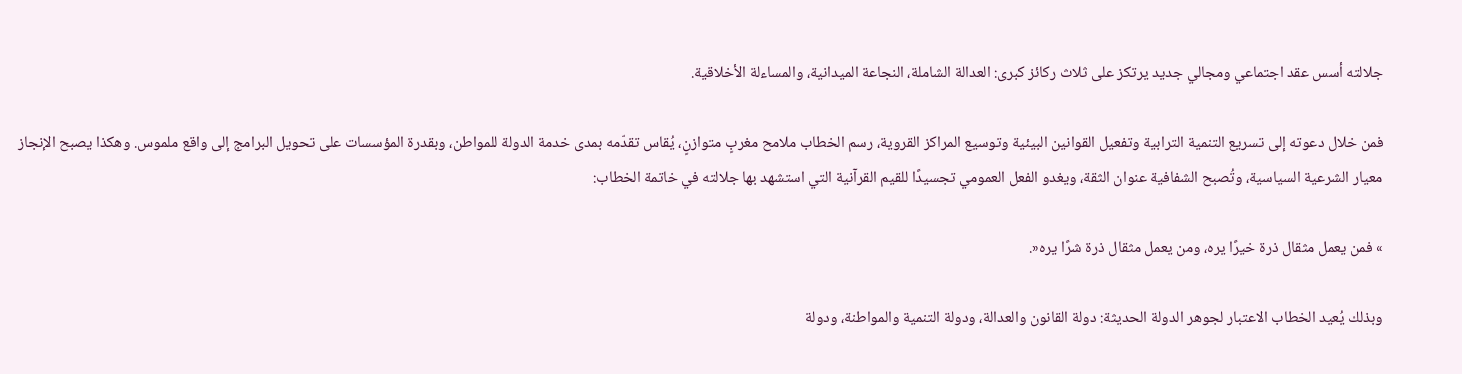جلالته أسس عقد اجتماعي ومجالي جديد يرتكز على ثلاث ركائز كبرى: العدالة الشاملة، النجاعة الميدانية، والمساءلة الأخلاقية.

فمن خلال دعوته إلى تسريع التنمية الترابية وتفعيل القوانين البيئية وتوسيع المراكز القروية، رسم الخطاب ملامح مغربٍ متوازنٍ، يُقاس تقدّمه بمدى خدمة الدولة للمواطن، وبقدرة المؤسسات على تحويل البرامج إلى واقع ملموس. وهكذا يصبح الإنجاز معيار الشرعية السياسية، وتُصبح الشفافية عنوان الثقة، ويغدو الفعل العمومي تجسيدًا للقيم القرآنية التي استشهد بها جلالته في خاتمة الخطاب:

» فمن يعمل مثقال ذرة خيرًا يره، ومن يعمل مثقال ذرة شرًا يره«.

وبذلك يُعيد الخطاب الاعتبار لجوهر الدولة الحديثة: دولة القانون والعدالة، ودولة التنمية والمواطنة، ودولة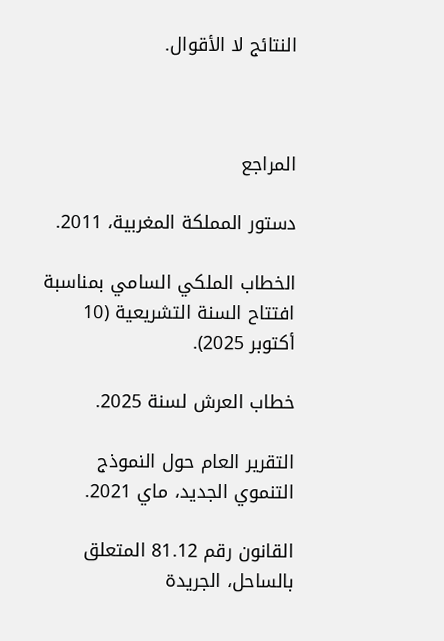النتائج لا الأقوال.



المراجع

دستور المملكة المغربية، 2011.

الخطاب الملكي السامي بمناسبة افتتاح السنة التشريعية (10 أكتوبر 2025).

خطاب العرش لسنة 2025.

التقرير العام حول النموذج التنموي الجديد، ماي 2021.

القانون رقم 81.12 المتعلق بالساحل، الجريدة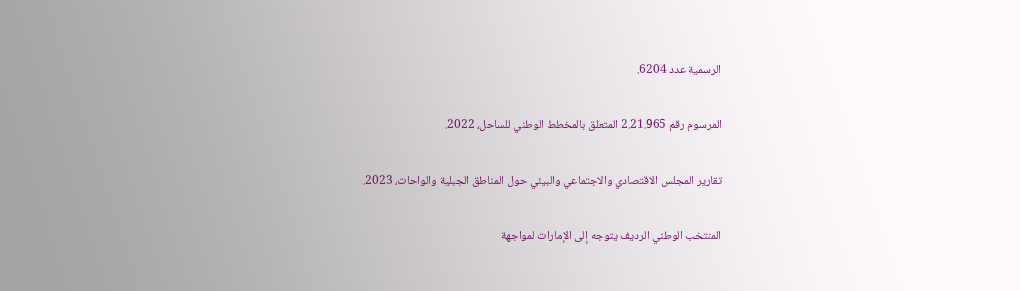الرسمية عدد 6204.

المرسوم رقم 2.21.965 المتعلق بالمخطط الوطني للساحل، 2022.

تقارير المجلس الاقتصادي والاجتماعي والبيئي حول المناطق الجبلية والواحات، 2023.

المنتخب الوطني الرديف يتوجه إلى الإمارات لمواجهة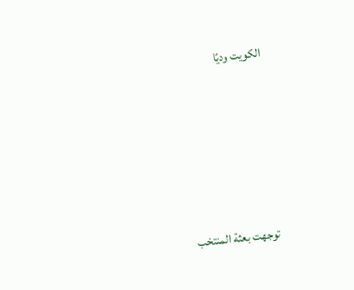الكويت وديًا





توجهت بعثة المنتخب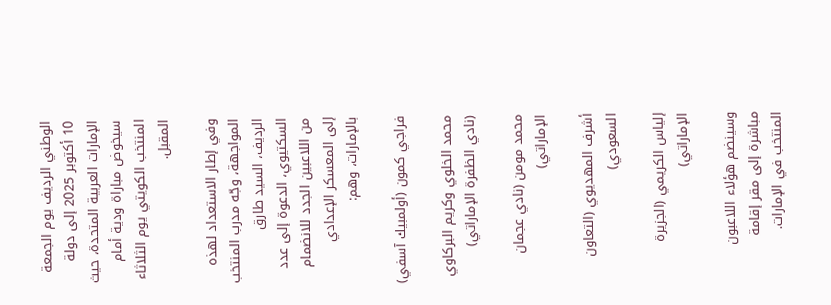الوطني الرديف يوم الجمعة 10 أكتوبر 2025 إلى دولة الإمارات العربية المتحدة، حيث سيخوض مباراة ودية أمام المنتخب الكويتي يوم الثلاثاء المقبل.

وفي إطار الاستعداد لهذه المواجهة، وجّه مدرب المنتخب الرديف، السيد طارق السكتيوي، الدعوة إلى عدد من اللاعبين الجدد للانضمام إلى المعسكر الإعدادي بالإمارات، وهم:

فراجي كمون (أولمبيك آسفي)

محمد الخلوي وكريم البركاوي (نادي الظفرة الإماراتي)

محمد مومن (نادي عجمان الإماراتي)

أشرف المهديوي (التعاون السعودي)

إلياس الكريمي (الجزيرة الإماراتي)

وسينضم هؤلاء اللاعبون مباشرة إلى مقر إقامة المنتخب في الإمارات.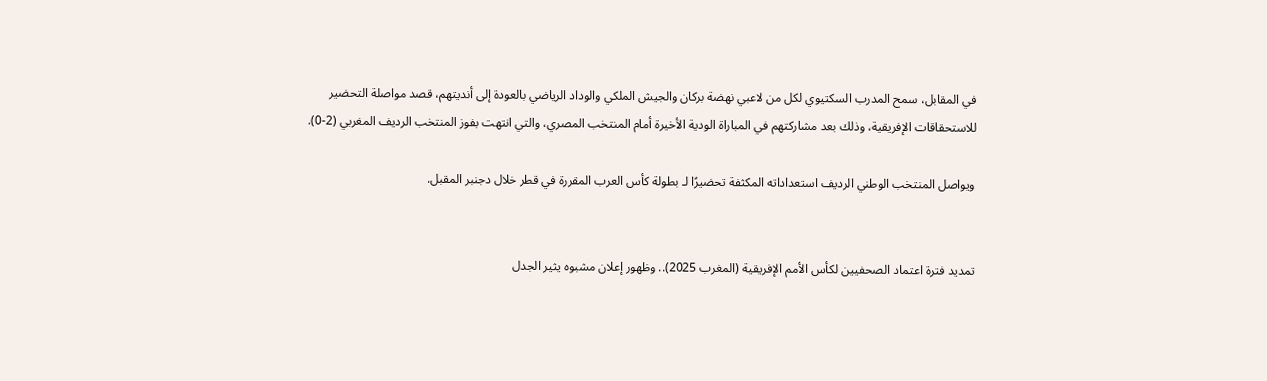في المقابل، سمح المدرب السكتيوي لكل من لاعبي نهضة بركان والجيش الملكي والوداد الرياضي بالعودة إلى أنديتهم، قصد مواصلة التحضير للاستحقاقات الإفريقية، وذلك بعد مشاركتهم في المباراة الودية الأخيرة أمام المنتخب المصري، والتي انتهت بفوز المنتخب الرديف المغربي (2-0).

ويواصل المنتخب الوطني الرديف استعداداته المكثفة تحضيرًا لـ بطولة كأس العرب المقررة في قطر خلال دجنبر المقبل.


تمديد فترة اعتماد الصحفيين لكأس الأمم الإفريقية (المغرب 2025).. وظهور إعلان مشبوه يثير الجدل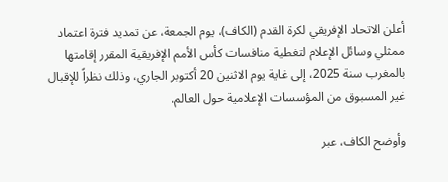أعلن الاتحاد الإفريقي لكرة القدم (الكاف)، يوم الجمعة، عن تمديد فترة اعتماد ممثلي وسائل الإعلام لتغطية منافسات كأس الأمم الإفريقية المقرر إقامتها بالمغرب سنة 2025، إلى غاية يوم الاثنين 20 أكتوبر الجاري، وذلك نظراً للإقبال غير المسبوق من المؤسسات الإعلامية حول العالم.

وأوضح الكاف، عبر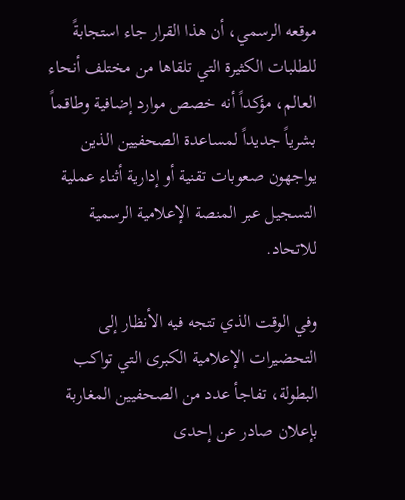موقعه الرسمي، أن هذا القرار جاء استجابةً للطلبات الكثيرة التي تلقاها من مختلف أنحاء العالم، مؤكداً أنه خصص موارد إضافية وطاقماً بشرياً جديداً لمساعدة الصحفيين الذين يواجهون صعوبات تقنية أو إدارية أثناء عملية التسجيل عبر المنصة الإعلامية الرسمية للاتحاد.

وفي الوقت الذي تتجه فيه الأنظار إلى التحضيرات الإعلامية الكبرى التي تواكب البطولة، تفاجأ عدد من الصحفيين المغاربة بإعلان صادر عن إحدى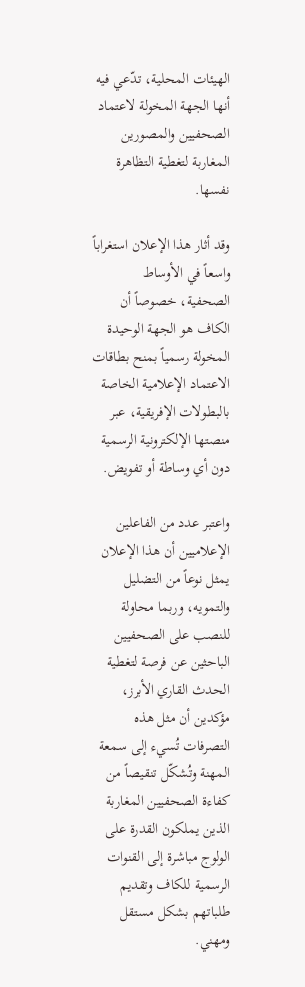الهيئات المحلية، تدّعي فيه أنها الجهة المخولة لاعتماد الصحفيين والمصورين المغاربة لتغطية التظاهرة نفسها.

وقد أثار هذا الإعلان استغراباً واسعاً في الأوساط الصحفية، خصوصاً أن الكاف هو الجهة الوحيدة المخولة رسمياً بمنح بطاقات الاعتماد الإعلامية الخاصة بالبطولات الإفريقية، عبر منصتها الإلكترونية الرسمية دون أي وساطة أو تفويض.

واعتبر عدد من الفاعلين الإعلاميين أن هذا الإعلان يمثل نوعاً من التضليل والتمويه، وربما محاولة للنصب على الصحفيين الباحثين عن فرصة لتغطية الحدث القاري الأبرز، مؤكدين أن مثل هذه التصرفات تُسيء إلى سمعة المهنة وتُشكّل تنقيصاً من كفاءة الصحفيين المغاربة الذين يملكون القدرة على الولوج مباشرة إلى القنوات الرسمية للكاف وتقديم طلباتهم بشكل مستقل ومهني.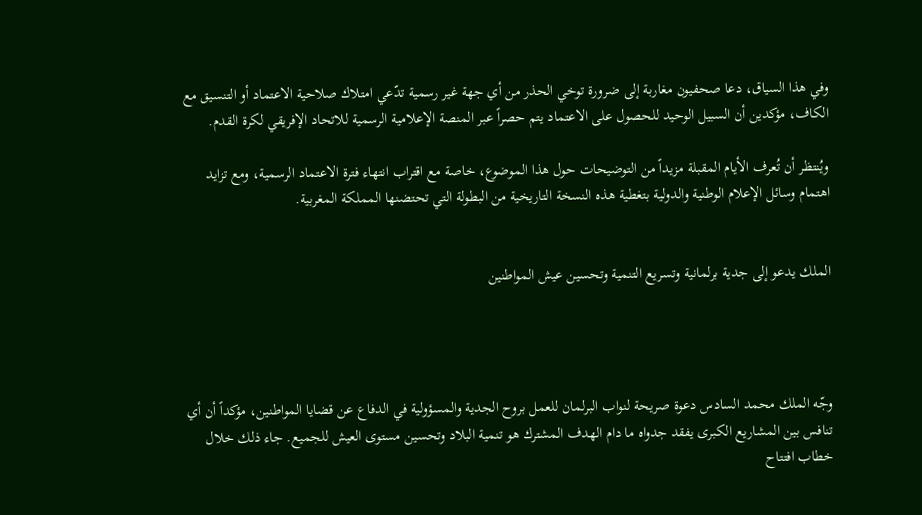وفي هذا السياق، دعا صحفيون مغاربة إلى ضرورة توخي الحذر من أي جهة غير رسمية تدّعي امتلاك صلاحية الاعتماد أو التنسيق مع الكاف، مؤكدين أن السبيل الوحيد للحصول على الاعتماد يتم حصراً عبر المنصة الإعلامية الرسمية للاتحاد الإفريقي لكرة القدم.

ويُنتظر أن تُعرف الأيام المقبلة مزيداً من التوضيحات حول هذا الموضوع، خاصة مع اقتراب انتهاء فترة الاعتماد الرسمية، ومع تزايد اهتمام وسائل الإعلام الوطنية والدولية بتغطية هذه النسخة التاريخية من البطولة التي تحتضنها المملكة المغربية.


الملك يدعو إلى جدية برلمانية وتسريع التنمية وتحسين عيش المواطنين




وجّه الملك محمد السادس دعوة صريحة لنواب البرلمان للعمل بروح الجدية والمسؤولية في الدفاع عن قضايا المواطنين، مؤكداً أن أي تنافس بين المشاريع الكبرى يفقد جدواه ما دام الهدف المشترك هو تنمية البلاد وتحسين مستوى العيش للجميع. جاء ذلك خلال خطاب افتتاح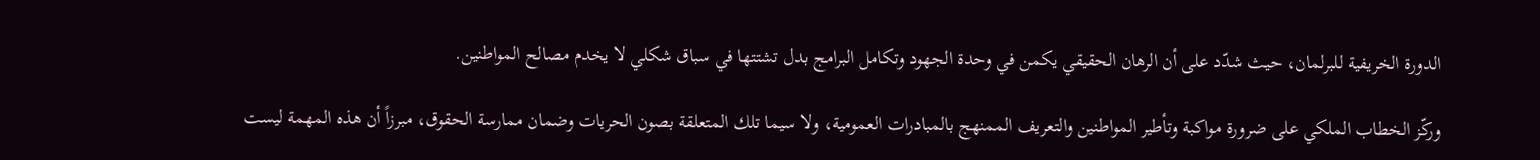الدورة الخريفية للبرلمان، حيث شدّد على أن الرهان الحقيقي يكمن في وحدة الجهود وتكامل البرامج بدل تشتتها في سباق شكلي لا يخدم مصالح المواطنين.

وركّز الخطاب الملكي على ضرورة مواكبة وتأطير المواطنين والتعريف الممنهج بالمبادرات العمومية، ولا سيما تلك المتعلقة بصون الحريات وضمان ممارسة الحقوق، مبرزاً أن هذه المهمة ليست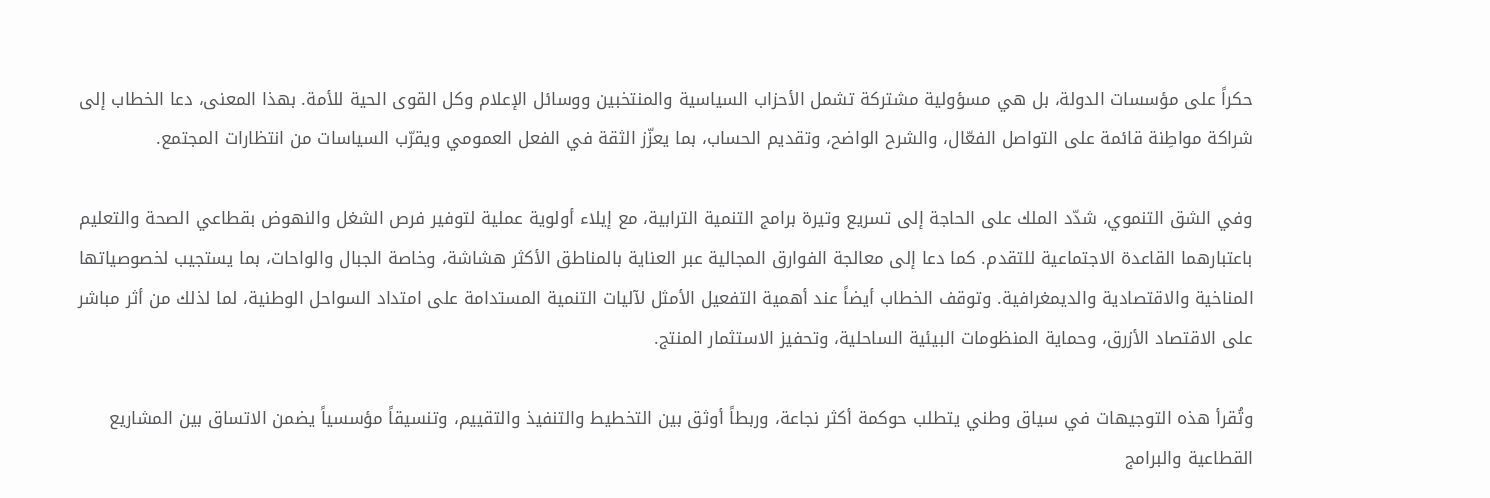حكراً على مؤسسات الدولة، بل هي مسؤولية مشتركة تشمل الأحزاب السياسية والمنتخبين ووسائل الإعلام وكل القوى الحية للأمة. بهذا المعنى، دعا الخطاب إلى شراكة مواطِنة قائمة على التواصل الفعّال، والشرح الواضح، وتقديم الحساب، بما يعزّز الثقة في الفعل العمومي ويقرّب السياسات من انتظارات المجتمع.

وفي الشق التنموي، شدّد الملك على الحاجة إلى تسريع وتيرة برامج التنمية الترابية، مع إيلاء أولوية عملية لتوفير فرص الشغل والنهوض بقطاعي الصحة والتعليم باعتبارهما القاعدة الاجتماعية للتقدم. كما دعا إلى معالجة الفوارق المجالية عبر العناية بالمناطق الأكثر هشاشة، وخاصة الجبال والواحات، بما يستجيب لخصوصياتها المناخية والاقتصادية والديمغرافية. وتوقف الخطاب أيضاً عند أهمية التفعيل الأمثل لآليات التنمية المستدامة على امتداد السواحل الوطنية، لما لذلك من أثر مباشر على الاقتصاد الأزرق، وحماية المنظومات البيئية الساحلية، وتحفيز الاستثمار المنتج.

وتُقرأ هذه التوجيهات في سياق وطني يتطلب حوكمة أكثر نجاعة، وربطاً أوثق بين التخطيط والتنفيذ والتقييم، وتنسيقاً مؤسسياً يضمن الاتساق بين المشاريع القطاعية والبرامج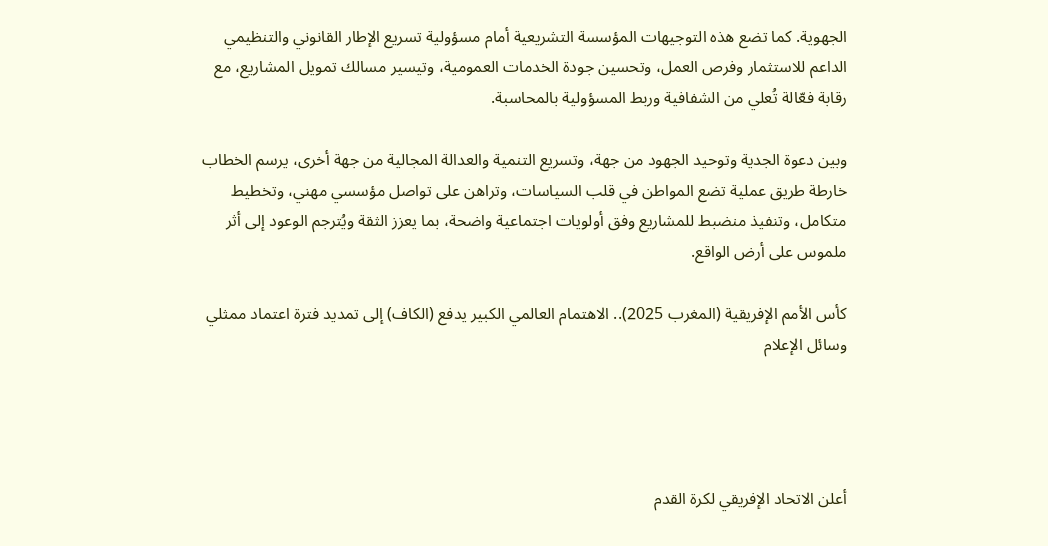الجهوية. كما تضع هذه التوجيهات المؤسسة التشريعية أمام مسؤولية تسريع الإطار القانوني والتنظيمي الداعم للاستثمار وفرص العمل، وتحسين جودة الخدمات العمومية، وتيسير مسالك تمويل المشاريع، مع رقابة فعّالة تُعلي من الشفافية وربط المسؤولية بالمحاسبة.

وبين دعوة الجدية وتوحيد الجهود من جهة، وتسريع التنمية والعدالة المجالية من جهة أخرى، يرسم الخطاب خارطة طريق عملية تضع المواطن في قلب السياسات، وتراهن على تواصل مؤسسي مهني، وتخطيط متكامل، وتنفيذ منضبط للمشاريع وفق أولويات اجتماعية واضحة، بما يعزز الثقة ويُترجم الوعود إلى أثر ملموس على أرض الواقع.

كأس الأمم الإفريقية (المغرب 2025).. الاهتمام العالمي الكبير يدفع (الكاف) إلى تمديد فترة اعتماد ممثلي وسائل الإعلام




أعلن الاتحاد الإفريقي لكرة القدم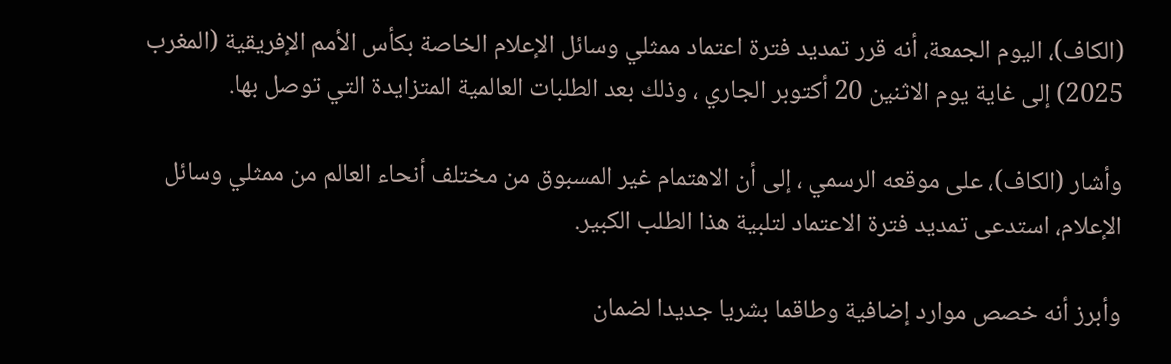(الكاف)، اليوم الجمعة، أنه قرر تمديد فترة اعتماد ممثلي وسائل الإعلام الخاصة بكأس الأمم الإفريقية (المغرب 2025) إلى غاية يوم الاثنين 20 أكتوبر الجاري ، وذلك بعد الطلبات العالمية المتزايدة التي توصل بها.

وأشار (الكاف)، على موقعه الرسمي ، إلى أن الاهتمام غير المسبوق من مختلف أنحاء العالم من ممثلي وسائل الإعلام، استدعى تمديد فترة الاعتماد لتلبية هذا الطلب الكبير.

وأبرز أنه خصص موارد إضافية وطاقما بشريا جديدا لضمان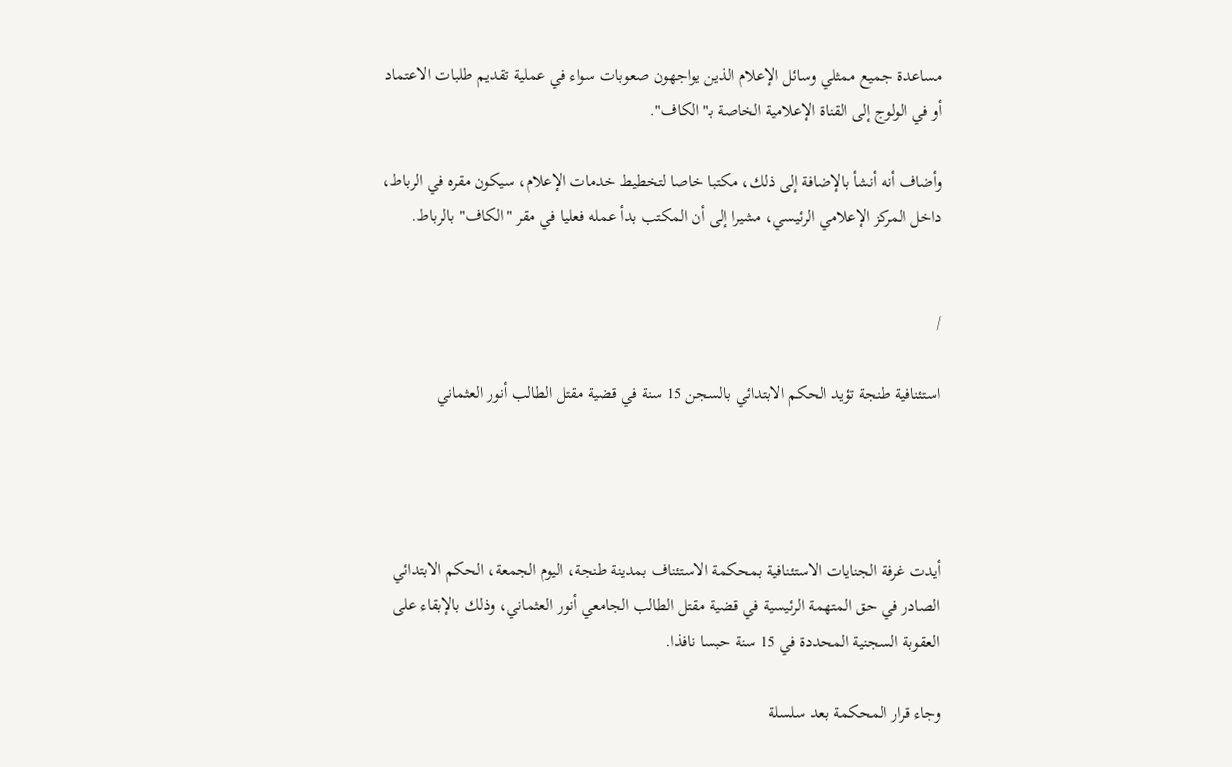مساعدة جميع ممثلي وسائل الإعلام الذين يواجهون صعوبات سواء في عملية تقديم طلبات الاعتماد أو في الولوج إلى القناة الإعلامية الخاصة بـ"الكاف".

وأضاف أنه أنشأ بالإضافة إلى ذلك، مكتبا خاصا لتخطيط خدمات الإعلام، سيكون مقره في الرباط، داخل المركز الإعلامي الرئيسي، مشيرا إلى أن المكتب بدأ عمله فعليا في مقر "الكاف" بالرباط.


/

استئنافية طنجة تؤيد الحكم الابتدائي بالسجن 15 سنة في قضية مقتل الطالب أنور العثماني




أيدت غرفة الجنايات الاستئنافية بمحكمة الاستئناف بمدينة طنجة، اليوم الجمعة، الحكم الابتدائي الصادر في حق المتهمة الرئيسية في قضية مقتل الطالب الجامعي أنور العثماني، وذلك بالإبقاء على العقوبة السجنية المحددة في 15 سنة حبسا نافذا.

وجاء قرار المحكمة بعد سلسلة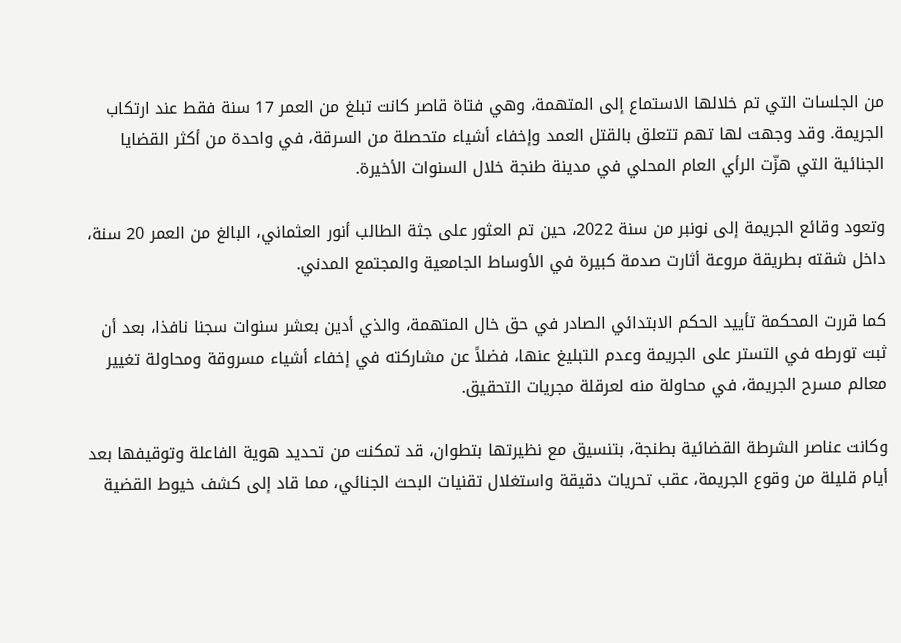من الجلسات التي تم خلالها الاستماع إلى المتهمة، وهي فتاة قاصر كانت تبلغ من العمر 17 سنة فقط عند ارتكاب الجريمة. وقد وجهت لها تهم تتعلق بالقتل العمد وإخفاء أشياء متحصلة من السرقة، في واحدة من أكثر القضايا الجنائية التي هزّت الرأي العام المحلي في مدينة طنجة خلال السنوات الأخيرة.

وتعود وقائع الجريمة إلى نونبر من سنة 2022، حين تم العثور على جثة الطالب أنور العثماني، البالغ من العمر 20 سنة، داخل شقته بطريقة مروعة أثارت صدمة كبيرة في الأوساط الجامعية والمجتمع المدني.

كما قررت المحكمة تأييد الحكم الابتدائي الصادر في حق خال المتهمة، والذي أدين بعشر سنوات سجنا نافذا، بعد أن ثبت تورطه في التستر على الجريمة وعدم التبليغ عنها، فضلاً عن مشاركته في إخفاء أشياء مسروقة ومحاولة تغيير معالم مسرح الجريمة، في محاولة منه لعرقلة مجريات التحقيق.

وكانت عناصر الشرطة القضائية بطنجة، بتنسيق مع نظيرتها بتطوان، قد تمكنت من تحديد هوية الفاعلة وتوقيفها بعد أيام قليلة من وقوع الجريمة، عقب تحريات دقيقة واستغلال تقنيات البحث الجنائي، مما قاد إلى كشف خيوط القضية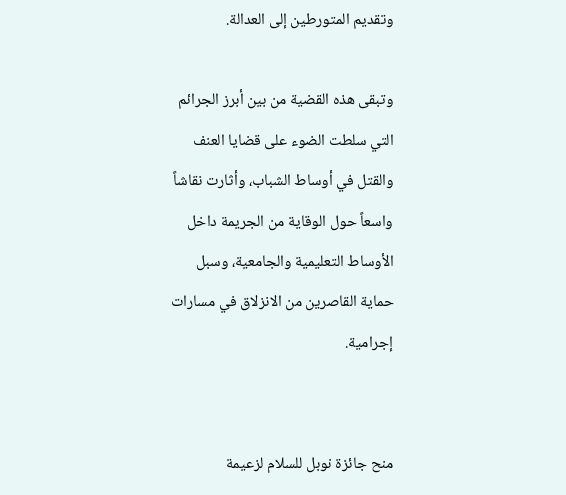وتقديم المتورطين إلى العدالة.

وتبقى هذه القضية من بين أبرز الجرائم التي سلطت الضوء على قضايا العنف والقتل في أوساط الشباب، وأثارت نقاشاً واسعاً حول الوقاية من الجريمة داخل الأوساط التعليمية والجامعية، وسبل حماية القاصرين من الانزلاق في مسارات إجرامية.


منح جائزة نوبل للسلام لزعيمة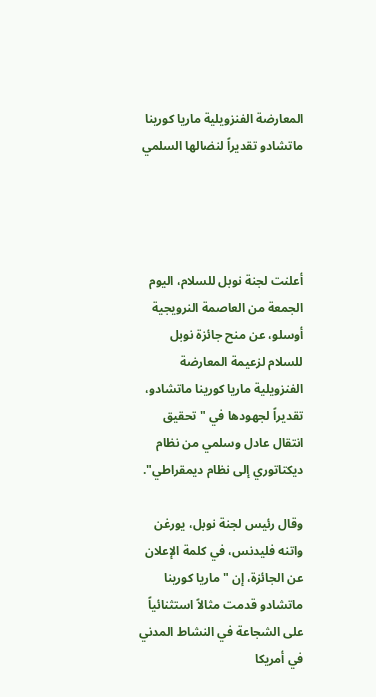المعارضة الفنزويلية ماريا كورينا ماتشادو تقديراً لنضالها السلمي




أعلنت لجنة نوبل للسلام، اليوم الجمعة من العاصمة النرويجية أوسلو، عن منح جائزة نوبل للسلام لزعيمة المعارضة الفنزويلية ماريا كورينا ماتشادو، تقديراً لجهودها في "تحقيق انتقال عادل وسلمي من نظام ديكتاتوري إلى نظام ديمقراطي".

وقال رئيس لجنة نوبل، يورغن واتنه فليدنس، في كلمة الإعلان عن الجائزة، إن "ماريا كورينا ماتشادو قدمت مثالاً استثنائياً على الشجاعة في النشاط المدني في أمريكا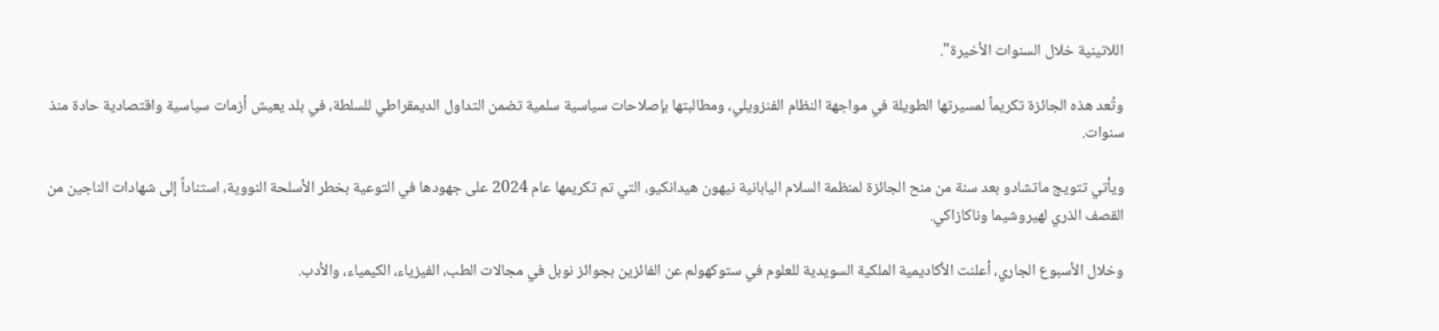اللاتينية خلال السنوات الأخيرة".

وتُعد هذه الجائزة تكريماً لمسيرتها الطويلة في مواجهة النظام الفنزويلي، ومطالبتها بإصلاحات سياسية سلمية تضمن التداول الديمقراطي للسلطة، في بلد يعيش أزمات سياسية واقتصادية حادة منذ سنوات.

ويأتي تتويج ماتشادو بعد سنة من منح الجائزة لمنظمة السلام اليابانية نيهون هيدانكيو، التي تم تكريمها عام 2024 على جهودها في التوعية بخطر الأسلحة النووية، استناداً إلى شهادات الناجين من القصف الذري لهيروشيما وناكازاكي.

وخلال الأسبوع الجاري، أعلنت الأكاديمية الملكية السويدية للعلوم في ستوكهولم عن الفائزين بجوائز نوبل في مجالات الطب، الفيزياء، الكيمياء، والأدب.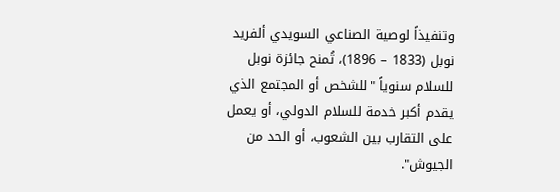وتنفيذاً لوصية الصناعي السويدي ألفريد نوبل (1833 – 1896)، تُمنح جائزة نوبل للسلام سنوياً "للشخص أو المجتمع الذي يقدم أكبر خدمة للسلام الدولي، أو يعمل على التقارب بين الشعوب، أو الحد من الجيوش".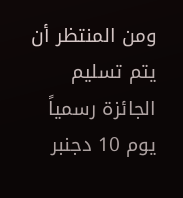ومن المنتظر أن يتم تسليم الجائزة رسمياً يوم 10 دجنبر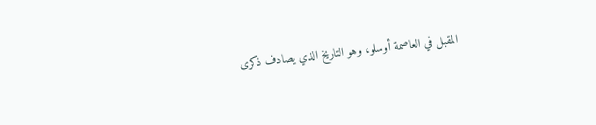المقبل في العاصمة أوسلو، وهو التاريخ الذي يصادف ذكرى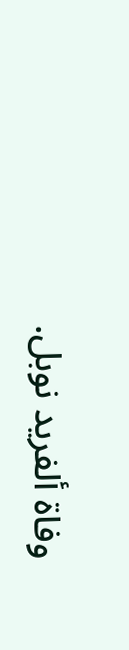وفاة ألفريد نوبل.